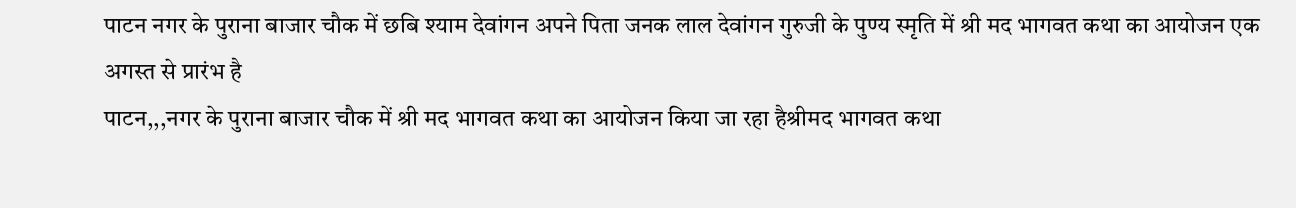पाटन नगर के पुराना बाजार चौक में छबि श्याम देवांगन अपने पिता जनक लाल देवांगन गुरुजी के पुण्य स्मृति में श्री मद भागवत कथा का आयोजन एक अगस्त से प्रारंभ है
पाटन,,,नगर के पुराना बाजार चौक में श्री मद भागवत कथा का आयोजन किया जा रहा हैश्रीमद भागवत कथा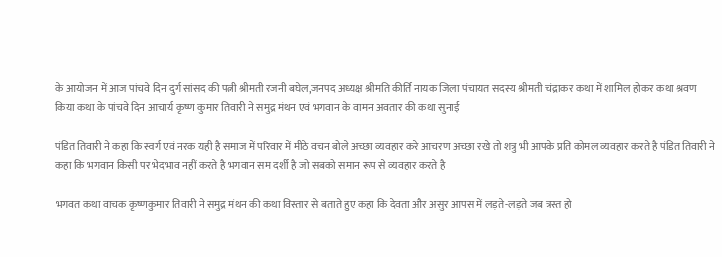के आयोजन में आज पांचवे दिन दुर्ग सांसद की पत्नी श्रीमती रजनी बघेल,जनपद अध्यक्ष श्रीमति कीर्ति नायक जिला पंचायत सदस्य श्रीमती चंद्राकर कथा में शामिल होकर कथा श्रवण किया कथा के पांचवे दिन आचार्य कृष्ण कुमार तिवारी ने समुद्र मंथन एवं भगवान के वामन अवतार की कथा सुनाई

पंडित तिवारी ने कहा कि स्वर्ग एवं नरक यही है समाज में परिवार में मीठे वचन बोले अच्छा व्यवहार करे आचरण अच्छा रखे तो शत्रु भी आपके प्रति कोमल व्यवहार करते है पंडित तिवारी ने कहा कि भगवान किसी पर भेदभाव नहीं करते है भगवान सम दर्शी है जो सबको समान रूप से व्यवहार करते है

भगवत कथा वाचक कृष्णकुमार तिवारी ने समुद्र मंथन की कथा विस्तार से बताते हुए कहा कि देवता और असुर आपस में लड़ते-लड़ते जब त्रस्त हो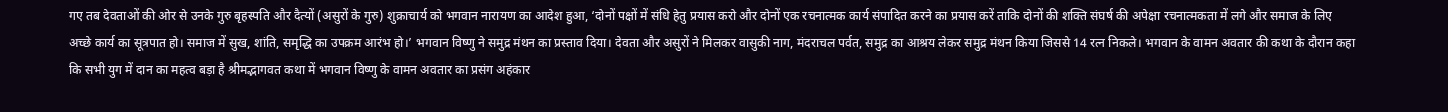गए तब देवताओं की ओर से उनके गुरु बृहस्पति और दैत्यों (असुरों के गुरु) शुक्राचार्य को भगवान नारायण का आदेश हुआ, ‘दोनों पक्षों में संधि हेतु प्रयास करो और दोनों एक रचनात्मक कार्य संपादित करने का प्रयास करें ताकि दोनों की शक्ति संघर्ष की अपेक्षा रचनात्मकता में लगे और समाज के लिए अच्छे कार्य का सूत्रपात हो। समाज में सुख, शांति, समृद्धि का उपक्रम आरंभ हो।’ भगवान विष्णु ने समुद्र मंथन का प्रस्ताव दिया। देवता और असुरों ने मिलकर वासुकी नाग, मंदराचल पर्वत, समुद्र का आश्रय लेकर समुद्र मंथन किया जिससे 14 रत्न निकले। भगवान के वामन अवतार की कथा के दौरान कहा कि सभी युग में दान का महत्व बड़ा है श्रीमद्भागवत कथा में भगवान विष्णु के वामन अवतार का प्रसंग अहंकार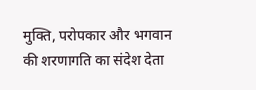मुक्ति, परोपकार और भगवान की शरणागति का संदेश देता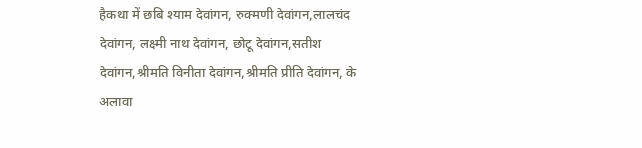हैकथा में छबि श्याम देवांगन, रुक्मणी देवांगन,लालचंद देवांगन, लक्ष्मी नाथ देवांगन, छोटू देवांगन,सतीश देवांगन,श्रीमति विनीता देवांगन,श्रीमति प्रीति देवांगन, के अलावा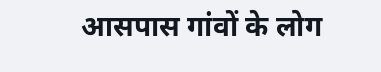आसपास गांवों के लोग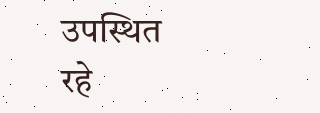उपस्थित रहे